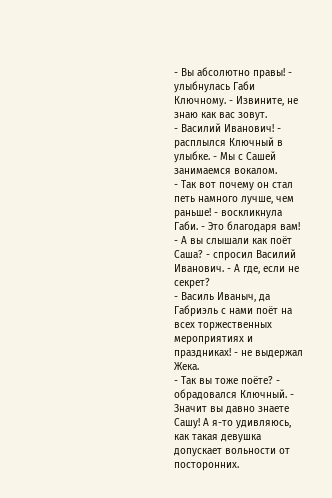- Вы абсолютно правы! - улыбнулась Габи Ключному. - Извините, не знаю как вас зовут.
- Василий Иванович! - расплылся Ключный в улыбке. - Мы с Сашей занимаемся вокалом.
- Так вот почему он стал петь намного лучше, чем раньше! - воскликнула Габи. - Это благодаря вам!
- А вы слышали как поёт Саша? - спросил Василий Иванович. - А где, если не секрет?
- Василь Иваныч, да Габриэль с нами поёт на всех торжественных мероприятиях и праздниках! - не выдержал Жека.
- Так вы тоже поёте? - обрадовался Ключный. - Значит вы давно знаете Сашу! А я-то удивляюсь, как такая девушка допускает вольности от посторонних.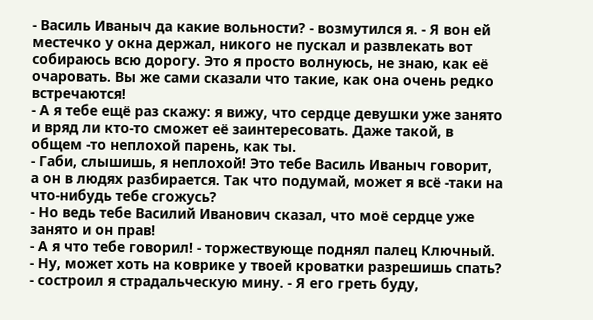- Василь Иваныч да какие вольности? - возмутился я. - Я вон ей местечко у окна держал, никого не пускал и развлекать вот собираюсь всю дорогу. Это я просто волнуюсь, не знаю, как её очаровать. Вы же сами сказали что такие, как она очень редко встречаются!
- А я тебе ещё раз скажу: я вижу, что сердце девушки уже занято и вряд ли кто-то сможет её заинтересовать. Даже такой, в общем -то неплохой парень, как ты.
- Габи, слышишь, я неплохой! Это тебе Василь Иваныч говорит, а он в людях разбирается. Так что подумай, может я всё -таки на что-нибудь тебе сгожусь?
- Но ведь тебе Василий Иванович сказал, что моё сердце уже занято и он прав!
- А я что тебе говорил! - торжествующе поднял палец Ключный.
- Ну, может хоть на коврике у твоей кроватки разрешишь спать? - состроил я страдальческую мину. - Я его греть буду,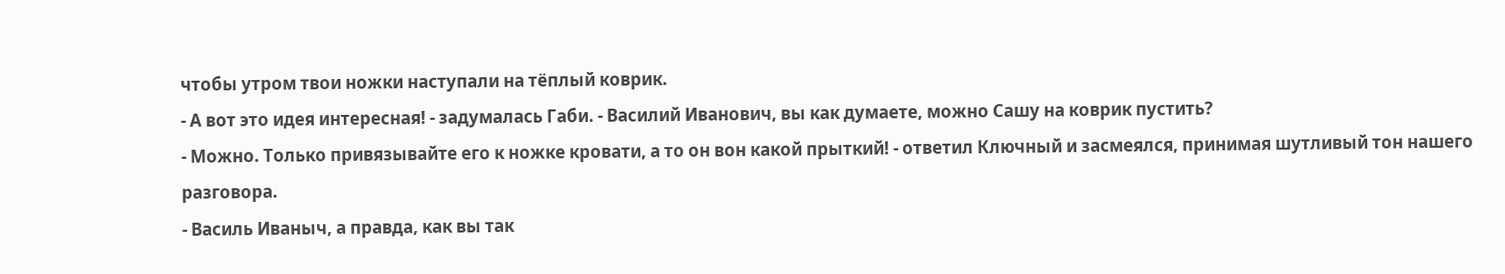чтобы утром твои ножки наступали на тёплый коврик.
- А вот это идея интересная! - задумалась Габи. - Василий Иванович, вы как думаете, можно Сашу на коврик пустить?
- Можно. Только привязывайте его к ножке кровати, а то он вон какой прыткий! - ответил Ключный и засмеялся, принимая шутливый тон нашего разговора.
- Василь Иваныч, а правда, как вы так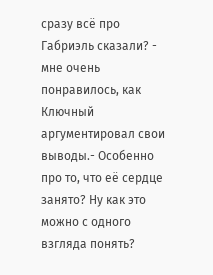сразу всё про Габриэль сказали? - мне очень понравилось, как Ключный аргументировал свои выводы.- Особенно про то, что её сердце занято? Ну как это можно с одного взгляда понять?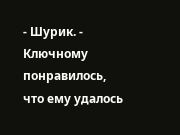- Шурик. - Ключному понравилось, что ему удалось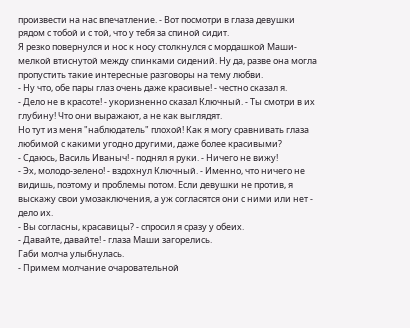произвести на нас впечатление. - Вот посмотри в глаза девушки рядом с тобой и с той, что у тебя за спиной сидит.
Я резко повернулся и нос к носу столкнулся с мордашкой Маши-мелкой втиснутой между спинками сидений. Ну да, разве она могла пропустить такие интересные разговоры на тему любви.
- Ну что, обе пары глаз очень даже красивые! - честно сказал я.
- Дело не в красоте! - укоризненно сказал Ключный. - Ты смотри в их глубину! Что они выражают, а не как выглядят.
Но тут из меня "наблюдатель" плохой! Как я могу сравнивать глаза любимой с какими угодно другими, даже более красивыми?
- Сдаюсь, Василь Иваныч! - поднял я руки. - Ничего не вижу!
- Эх, молодо-зелено! - вздохнул Ключный. - Именно, что ничего не видишь, поэтому и проблемы потом. Если девушки не против, я выскажу свои умозаключения, а уж согласятся они с ними или нет - дело их.
- Вы согласны, красавицы? - спросил я сразу у обеих.
- Давайте, давайте! - глаза Маши загорелись.
Габи молча улыбнулась.
- Примем молчание очаровательной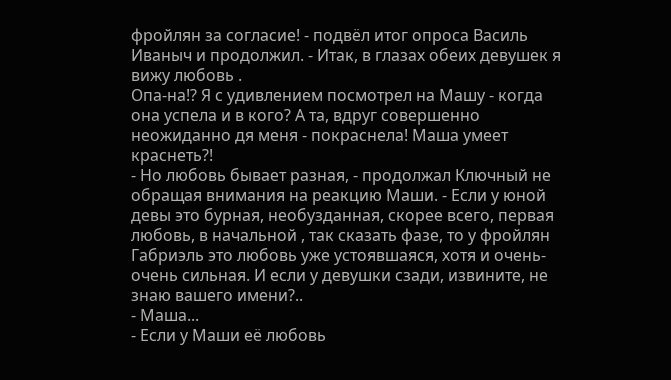фройлян за согласие! - подвёл итог опроса Василь Иваныч и продолжил. - Итак, в глазах обеих девушек я вижу любовь .
Опа-на!? Я с удивлением посмотрел на Машу - когда она успела и в кого? А та, вдруг совершенно неожиданно дя меня - покраснела! Маша умеет краснеть?!
- Но любовь бывает разная, - продолжал Ключный не обращая внимания на реакцию Маши. - Если у юной девы это бурная, необузданная, скорее всего, первая любовь, в начальной , так сказать фазе, то у фройлян Габриэль это любовь уже устоявшаяся, хотя и очень-очень сильная. И если у девушки сзади, извините, не знаю вашего имени?..
- Маша...
- Если у Маши её любовь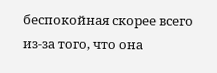беспокойная скорее всего из-за того, что она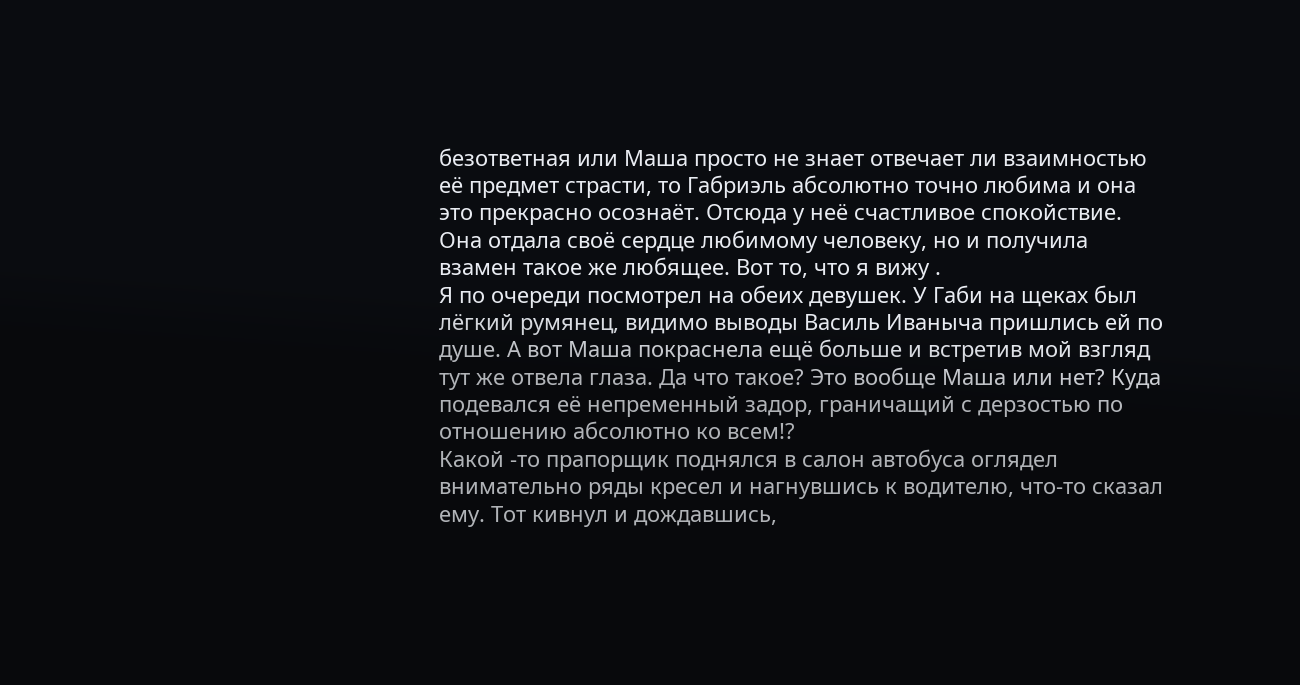безответная или Маша просто не знает отвечает ли взаимностью её предмет страсти, то Габриэль абсолютно точно любима и она это прекрасно осознаёт. Отсюда у неё счастливое спокойствие. Она отдала своё сердце любимому человеку, но и получила взамен такое же любящее. Вот то, что я вижу .
Я по очереди посмотрел на обеих девушек. У Габи на щеках был лёгкий румянец, видимо выводы Василь Иваныча пришлись ей по душе. А вот Маша покраснела ещё больше и встретив мой взгляд тут же отвела глаза. Да что такое? Это вообще Маша или нет? Куда подевался её непременный задор, граничащий с дерзостью по отношению абсолютно ко всем!?
Какой -то прапорщик поднялся в салон автобуса оглядел внимательно ряды кресел и нагнувшись к водителю, что-то сказал ему. Тот кивнул и дождавшись,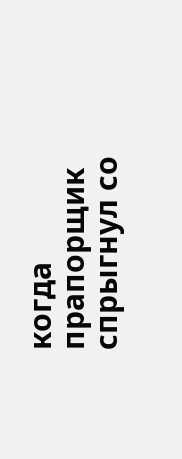когда прапорщик спрыгнул со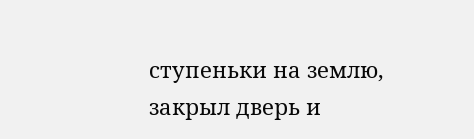ступеньки на землю, закрыл дверь и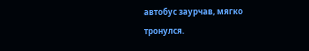автобус заурчав, мягко тронулся.